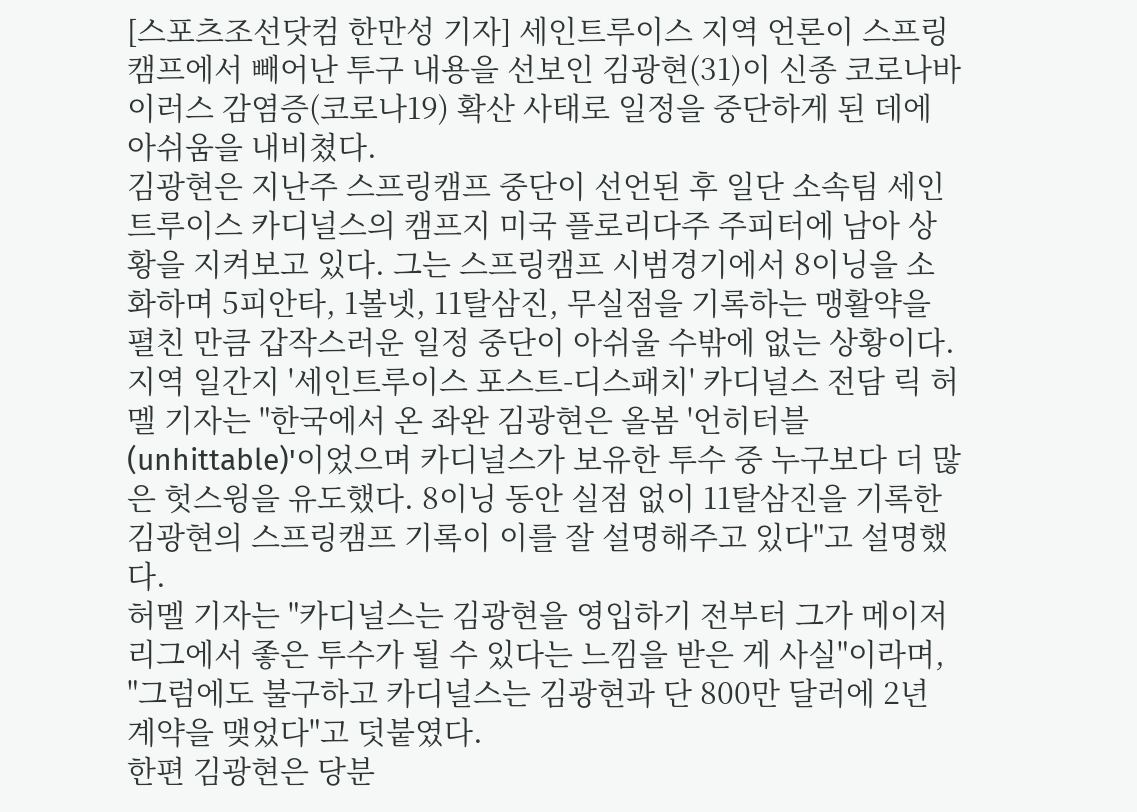[스포츠조선닷컴 한만성 기자] 세인트루이스 지역 언론이 스프링캠프에서 빼어난 투구 내용을 선보인 김광현(31)이 신종 코로나바이러스 감염증(코로나19) 확산 사태로 일정을 중단하게 된 데에 아쉬움을 내비쳤다.
김광현은 지난주 스프링캠프 중단이 선언된 후 일단 소속팀 세인트루이스 카디널스의 캠프지 미국 플로리다주 주피터에 남아 상황을 지켜보고 있다. 그는 스프링캠프 시범경기에서 8이닝을 소화하며 5피안타, 1볼넷, 11탈삼진, 무실점을 기록하는 맹활약을 펼친 만큼 갑작스러운 일정 중단이 아쉬울 수밖에 없는 상황이다.
지역 일간지 '세인트루이스 포스트-디스패치' 카디널스 전담 릭 허멜 기자는 "한국에서 온 좌완 김광현은 올봄 '언히터블(unhittable)'이었으며 카디널스가 보유한 투수 중 누구보다 더 많은 헛스윙을 유도했다. 8이닝 동안 실점 없이 11탈삼진을 기록한 김광현의 스프링캠프 기록이 이를 잘 설명해주고 있다"고 설명했다.
허멜 기자는 "카디널스는 김광현을 영입하기 전부터 그가 메이저리그에서 좋은 투수가 될 수 있다는 느낌을 받은 게 사실"이라며, "그럼에도 불구하고 카디널스는 김광현과 단 800만 달러에 2년 계약을 맺었다"고 덧붙였다.
한편 김광현은 당분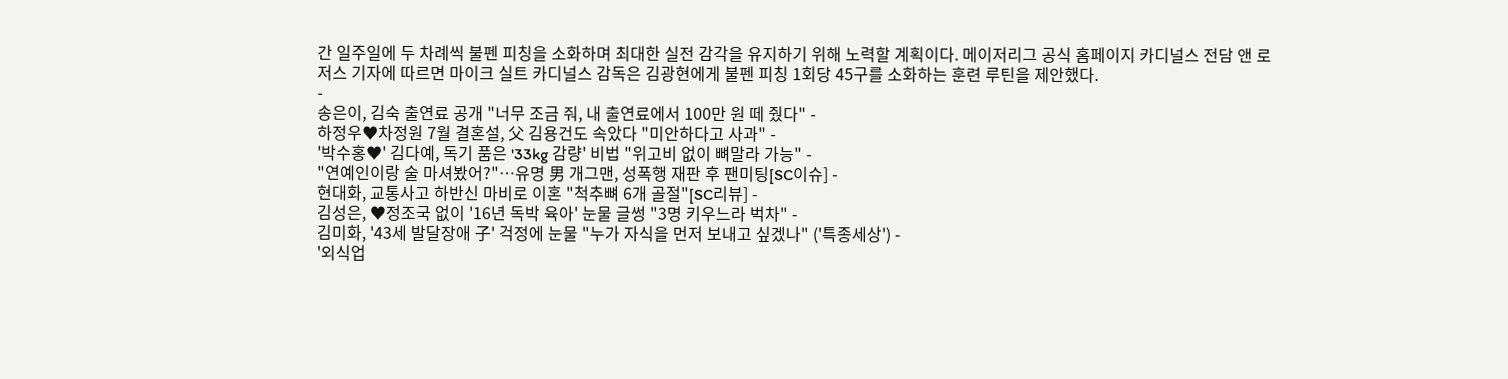간 일주일에 두 차례씩 불펜 피칭을 소화하며 최대한 실전 감각을 유지하기 위해 노력할 계획이다. 메이저리그 공식 홈페이지 카디널스 전담 앤 로저스 기자에 따르면 마이크 실트 카디널스 감독은 김광현에게 불펜 피칭 1회당 45구를 소화하는 훈련 루틴을 제안했다.
-
송은이, 김숙 출연료 공개 "너무 조금 줘, 내 출연료에서 100만 원 떼 줬다" -
하정우♥차정원 7월 결혼설, 父 김용건도 속았다 "미안하다고 사과" -
'박수홍♥' 김다예, 독기 품은 '33kg 감량' 비법 "위고비 없이 뼈말라 가능" -
"연예인이랑 술 마셔봤어?"…유명 男 개그맨, 성폭행 재판 후 팬미팅[SC이슈] -
현대화, 교통사고 하반신 마비로 이혼 "척추뼈 6개 골절"[SC리뷰] -
김성은, ♥정조국 없이 '16년 독박 육아' 눈물 글썽 "3명 키우느라 벅차" -
김미화, '43세 발달장애 子' 걱정에 눈물 "누가 자식을 먼저 보내고 싶겠나" ('특종세상') -
'외식업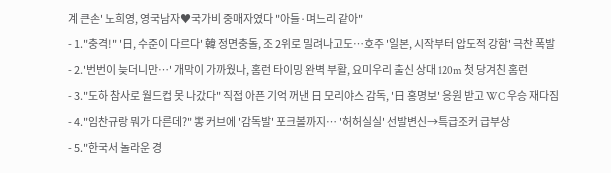계 큰손' 노희영, 영국남자♥국가비 중매자였다 "아들·며느리 같아"
- 1."충격!" '日, 수준이 다르다' 韓 정면충돌, 조 2위로 밀려나고도…호주 '일본, 시작부터 압도적 강함' 극찬 폭발
- 2.'번번이 늦더니만…' 개막이 가까웠나, 홈런 타이밍 완벽 부활, 요미우리 출신 상대 120m 첫 당겨친 홈런
- 3."도하 참사로 월드컵 못 나갔다" 직접 아픈 기억 꺼낸 日 모리야스 감독, '日 홍명보' 응원 받고 WC 우승 재다짐
- 4."임찬규랑 뭐가 다른데?" 뽕 커브에 '감독발' 포크볼까지… '허허실실' 선발변신→특급조커 급부상
- 5."한국서 놀라운 경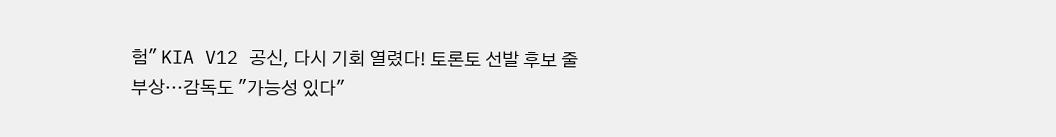험" KIA V12 공신, 다시 기회 열렸다! 토론토 선발 후보 줄부상…감독도 "가능성 있다"